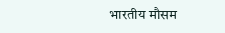भारतीय मौसम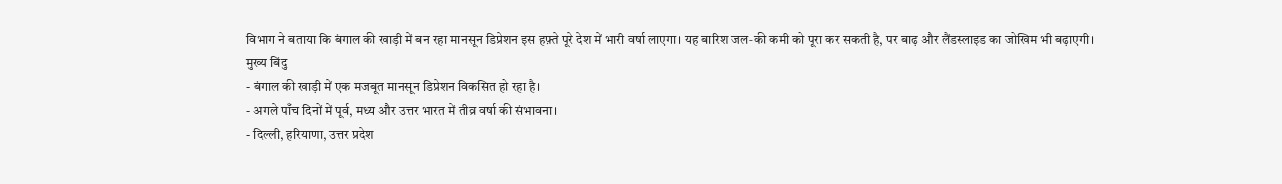विभाग ने बताया कि बंगाल की खाड़ी में बन रहा मानसून डिप्रेशन इस हफ़्ते पूरे देश में भारी वर्षा लाएगा। यह बारिश जल‑की कमी को पूरा कर सकती है, पर बाढ़ और लैंडस्लाइड का जोखिम भी बढ़ाएगी।
मुख्य बिंदु
- बंगाल की खाड़ी में एक मजबूत मानसून डिप्रेशन विकसित हो रहा है।
- अगले पाँच दिनों में पूर्व, मध्य और उत्तर भारत में तीव्र वर्षा की संभावना।
- दिल्ली, हरियाणा, उत्तर प्रदेश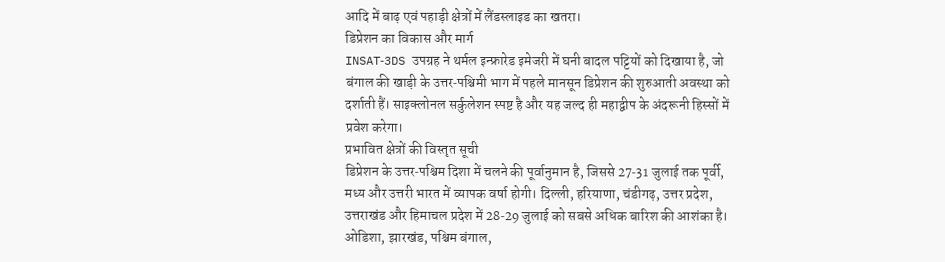आदि में बाढ़ एवं पहाड़ी क्षेत्रों में लैंडस्लाइड का खतरा।
डिप्रेशन का विकास और मार्ग
INSAT‑3DS उपग्रह ने थर्मल इन्फ्रारेड इमेजरी में घनी बादल पट्टियों को दिखाया है, जो बंगाल की खाड़ी के उत्तर‑पश्चिमी भाग में पहले मानसून डिप्रेशन की शुरुआती अवस्था को दर्शाती हैं। साइक्लोनल सर्कुलेशन स्पष्ट है और यह जल्द ही महाद्वीप के अंदरूनी हिस्सों में प्रवेश करेगा।
प्रभावित क्षेत्रों की विस्तृत सूची
डिप्रेशन के उत्तर‑पश्चिम दिशा में चलने की पूर्वानुमान है, जिससे 27‑31 जुलाई तक पूर्वी, मध्य और उत्तरी भारत में व्यापक वर्षा होगी। दिल्ली, हरियाणा, चंडीगढ़, उत्तर प्रदेश, उत्तराखंड और हिमाचल प्रदेश में 28‑29 जुलाई को सबसे अधिक बारिश की आशंका है। ओडिशा, झारखंड, पश्चिम बंगाल,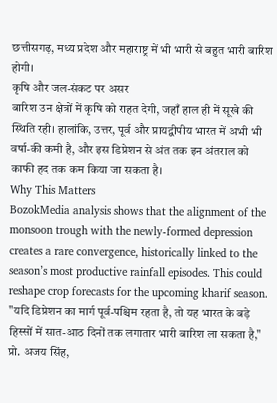छत्तीसगढ़, मध्य प्रदेश और महाराष्ट्र में भी भारी से बहुत भारी बारिश होगी।
कृषि और जल‑संकट पर असर
बारिश उन क्षेत्रों में कृषि को राहत देगी, जहाँ हाल ही में सूखे की स्थिति रही। हालांकि, उत्तर, पूर्व और प्रायद्वीपीय भारत में अभी भी वर्षा‑की कमी है, और इस डिप्रेशन से अंत तक इन अंतराल को काफी हद तक कम किया जा सकता है।
Why This Matters
BozokMedia analysis shows that the alignment of the monsoon trough with the newly‑formed depression creates a rare convergence, historically linked to the season’s most productive rainfall episodes. This could reshape crop forecasts for the upcoming kharif season.
"यदि डिप्रेशन का मार्ग पूर्व‑पश्चिम रहता है, तो यह भारत के बड़े हिस्सों में सात‑आठ दिनों तक लगातार भारी बारिश ला सकता है," प्रो. अजय सिंह,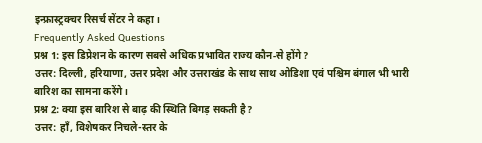इन्फ्रास्ट्रक्चर रिसर्च सेंटर ने कहा।
Frequently Asked Questions
प्रश्न 1: इस डिप्रेशन के कारण सबसे अधिक प्रभावित राज्य कौन‑से होंगे?
उत्तर: दिल्ली, हरियाणा, उत्तर प्रदेश और उत्तराखंड के साथ साथ ओडिशा एवं पश्चिम बंगाल भी भारी बारिश का सामना करेंगे।
प्रश्न 2: क्या इस बारिश से बाढ़ की स्थिति बिगड़ सकती है?
उत्तर: हाँ, विशेषकर निचले-स्तर के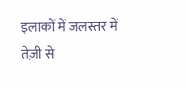इलाकों में जलस्तर में तेज़ी से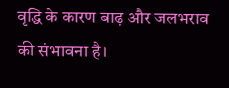वृद्धि के कारण बाढ़ और जलभराव की संभावना है।